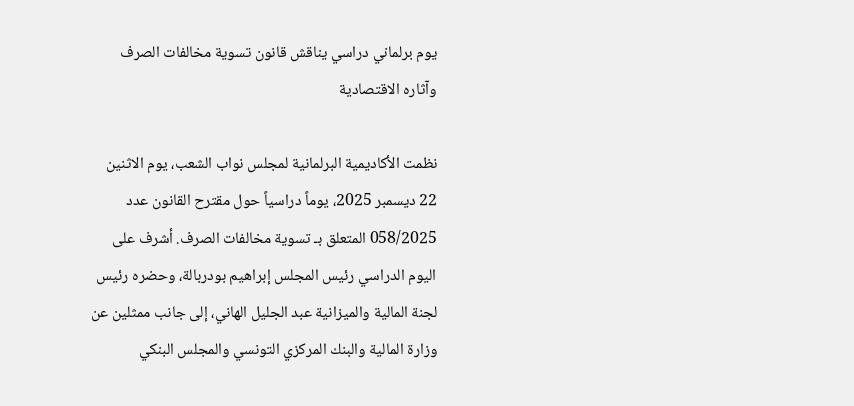يوم برلماني دراسي يناقش قانون تسوية مخالفات الصرف وآثاره الاقتصادية

نظمت الأكاديمية البرلمانية لمجلس نواب الشعب، يوم الاثنين 22 ديسمبر 2025، يوماً دراسياً حول مقترح القانون عدد 058/2025 المتعلق بـ تسوية مخالفات الصرف. أشرف على اليوم الدراسي رئيس المجلس إبراهيم بودربالة، وحضره رئيس لجنة المالية والميزانية عبد الجليل الهاني، إلى جانب ممثلين عن وزارة المالية والبنك المركزي التونسي والمجلس البنكي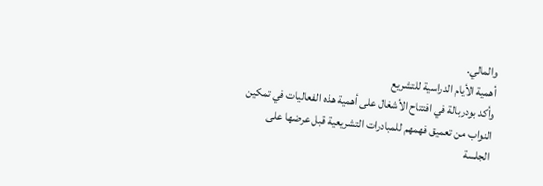والمالي.
أهمية الأيام الدراسية للتشريع
وأكد بودربالة في افتتاح الأشغال على أهمية هذه الفعاليات في تمكين النواب من تعميق فهمهم للمبادرات التشريعية قبل عرضها على الجلسة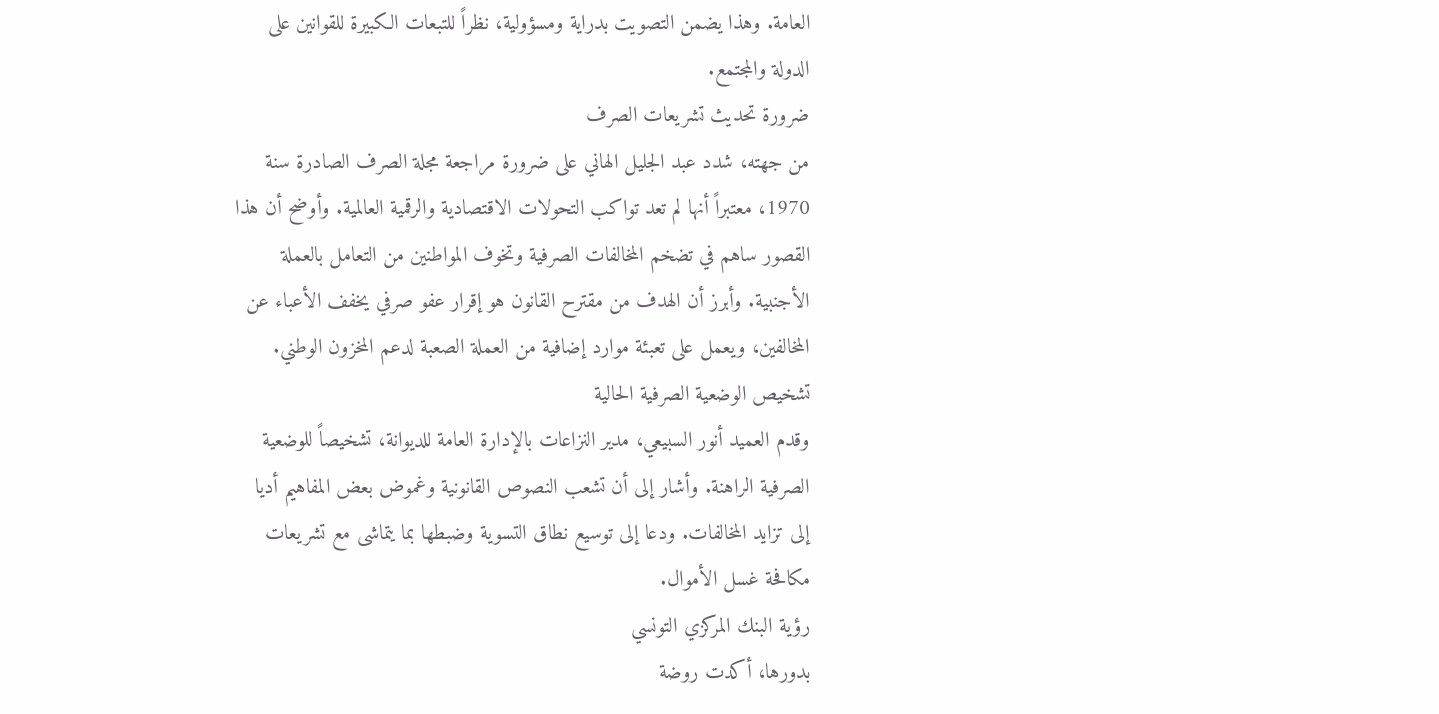العامة. وهذا يضمن التصويت بدراية ومسؤولية، نظراً للتبعات الكبيرة للقوانين على الدولة والمجتمع.
ضرورة تحديث تشريعات الصرف
من جهته، شدد عبد الجليل الهاني على ضرورة مراجعة مجلة الصرف الصادرة سنة 1970، معتبراً أنها لم تعد تواكب التحولات الاقتصادية والرقمية العالمية. وأوضح أن هذا القصور ساهم في تضخم المخالفات الصرفية وتخوف المواطنين من التعامل بالعملة الأجنبية. وأبرز أن الهدف من مقترح القانون هو إقرار عفو صرفي يخفف الأعباء عن المخالفين، ويعمل على تعبئة موارد إضافية من العملة الصعبة لدعم المخزون الوطني.
تشخيص الوضعية الصرفية الحالية
وقدم العميد أنور السبيعي، مدير النزاعات بالإدارة العامة للديوانة، تشخيصاً للوضعية الصرفية الراهنة. وأشار إلى أن تشعب النصوص القانونية وغموض بعض المفاهيم أديا إلى تزايد المخالفات. ودعا إلى توسيع نطاق التسوية وضبطها بما يتماشى مع تشريعات مكافحة غسل الأموال.
رؤية البنك المركزي التونسي
بدورها، أكدت روضة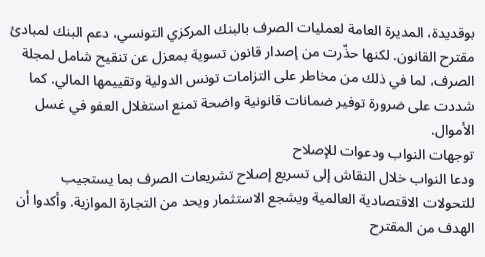بوقديدة، المديرة العامة لعمليات الصرف بالبنك المركزي التونسي، دعم البنك لمبادئ مقترح القانون. لكنها حذّرت من إصدار قانون تسوية بمعزل عن تنقيح شامل لمجلة الصرف، لما في ذلك من مخاطر على التزامات تونس الدولية وتقييمها المالي. كما شددت على ضرورة توفير ضمانات قانونية واضحة تمنع استغلال العفو في غسل الأموال.
توجهات النواب ودعوات للإصلاح
ودعا النواب خلال النقاش إلى تسريع إصلاح تشريعات الصرف بما يستجيب للتحولات الاقتصادية العالمية ويشجع الاستثمار ويحد من التجارة الموازية. وأكدوا أن الهدف من المقترح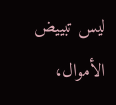ليس تبييض الأموال،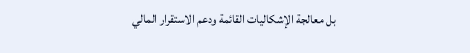بل معالجة الإشكاليات القائمة ودعم الاستقرار المالي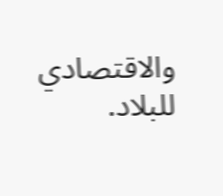والاقتصادي للبلاد.